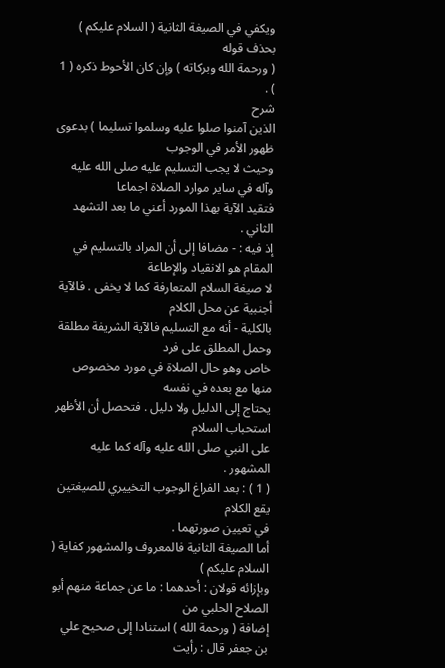ويكفي في الصيغة الثانية ( السلام عليكم ) بحذف قوله
( ورحمة الله وبركاته ) وإن كان الأحوط ذكره ( 1 ) .
شرح
الذين آمنوا صلوا عليه وسلموا تسليما ) بدعوى ظهور الأمر في الوجوب
وحيث لا يجب التسليم عليه صلى الله عليه وآله في ساير موارد الصلاة اجماعا
فتقيد الآية بهذا المورد أعني ما بعد التشهد الثاني .
إذ فيه : - مضافا إلى أن المراد بالتسليم في المقام هو الانقياد والإطاعة
لا صيغة السلام المتعارفة كما لا يخفى . فالآية أجنبية عن محل الكلام
بالكلية - أنه مع التسليم فالآية الشريفة مطلقة وحمل المطلق على فرد
خاص وهو حال الصلاة في مورد مخصوص منها مع بعده في نفسه
يحتاج إلى الدليل ولا دليل . فتحصل أن الأظهر استحباب السلام
على النبي صلى الله عليه وآله كما عليه المشهور .
( 1 ) : بعد الفراغ الوجوب التخييري للصيغتين يقع الكلام
في تعيين صورتهما .
أما الصيغة الثانية فالمعروف والمشهور كفاية ( السلام عليكم )
وبإزائه قولان : أحدهما : ما عن جماعة منهم أبو الصلاح الحلبي من
إضافة ( ورحمة الله ) استنادا إلى صحيح علي بن جعفر قال : رأيت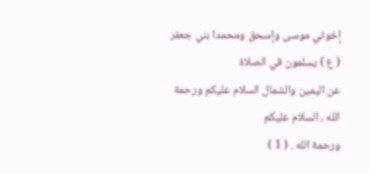إخوتي موسى وإسحق ومحمدا بني جعفر ( ع ) يسلمون في الصلاة
عن اليمين والشمال السلام عليكم ورحمة الله ، السلام عليكم
ورحمة الله . ( 1 )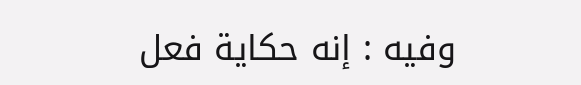وفيه : إنه حكاية فعل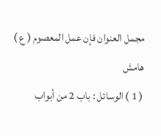مجمل العنوان فإن عمل المعصوم ( ع )
هامش
( 1 ) الوسائل : باب 2 من أبواب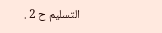التسليم ح 2 .